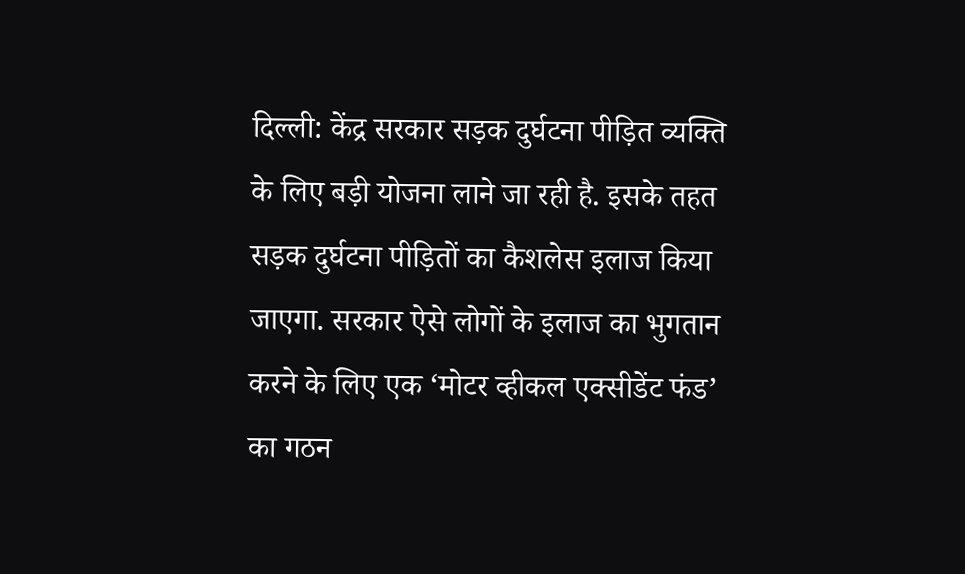दिल्ली: केंद्र सरकार सड़क दुर्घटना पीड़ित व्यक्ति के लिए बड़ी योजना लाने जा रही है. इसके तहत सड़क दुर्घटना पीड़ितों का कैशलेस इलाज किया जाएगा. सरकार ऐसे लोगों के इलाज का भुगतान करने के लिए एक ‘मोटर व्हीकल एक्सीडेंट फंड’ का गठन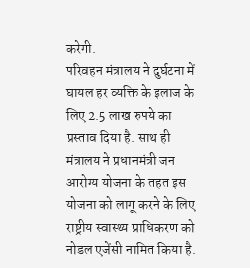करेगी.
परिवहन मंत्रालय ने दुर्घटना में घायल हर व्यक्ति के इलाज के लिए 2.5 लाख रुपये का प्रस्ताव दिया है. साथ ही मंत्रालय ने प्रधानमंत्री जन आरोग्य योजना के तहत इस योजना को लागू करने के लिए राष्ट्रीय स्वास्थ्य प्राधिकरण को नोडल एजेंसी नामित किया है.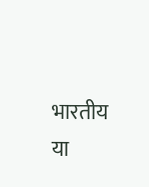भारतीय या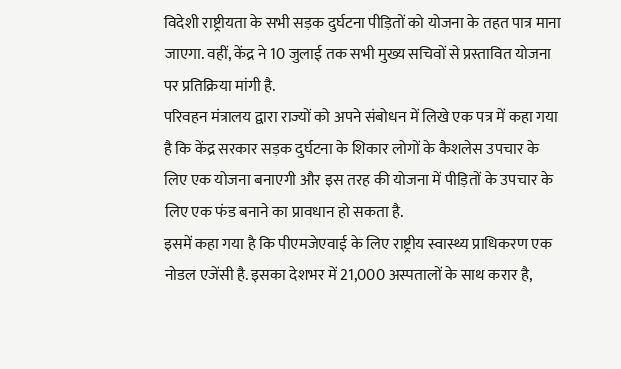विदेशी राष्ट्रीयता के सभी सड़क दुर्घटना पीड़ितों को योजना के तहत पात्र माना जाएगा. वहीं, केंद्र ने 10 जुलाई तक सभी मुख्य सचिवों से प्रस्तावित योजना पर प्रतिक्रिया मांगी है.
परिवहन मंत्रालय द्वारा राज्यों को अपने संबोधन में लिखे एक पत्र में कहा गया है कि केंद्र सरकार सड़क दुर्घटना के शिकार लोगों के कैशलेस उपचार के लिए एक योजना बनाएगी और इस तरह की योजना में पीड़ितों के उपचार के लिए एक फंड बनाने का प्रावधान हो सकता है.
इसमें कहा गया है कि पीएमजेएवाई के लिए राष्ट्रीय स्वास्थ्य प्राधिकरण एक नोडल एजेंसी है. इसका देशभर में 21,000 अस्पतालों के साथ करार है,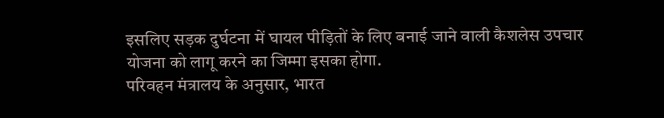इसलिए सड़क दुर्घटना में घायल पीड़ितों के लिए बनाई जाने वाली कैशलेस उपचार योजना को लागू करने का जिम्मा इसका होगा.
परिवहन मंत्रालय के अनुसार, भारत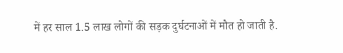में हर साल 1.5 लाख लोगों की सड़क दुर्घटनाओं में मौत हो जाती है.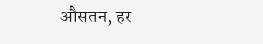औसतन, हर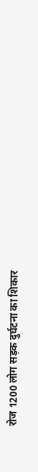रोज 1200 लोग सड़क दुर्घटना का शिकार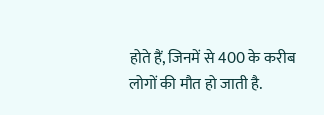होते हैं, जिनमें से 400 के करीब लोगों की मौत हो जाती है.